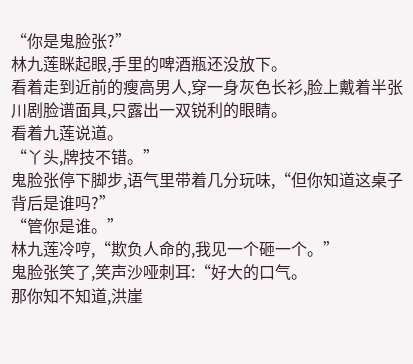“你是鬼脸张?”
林九莲眯起眼,手里的啤酒瓶还没放下。
看着走到近前的瘦高男人,穿一身灰色长衫,脸上戴着半张川剧脸谱面具,只露出一双锐利的眼睛。
看着九莲说道。
“丫头,牌技不错。”
鬼脸张停下脚步,语气里带着几分玩味,“但你知道这桌子背后是谁吗?”
“管你是谁。”
林九莲冷哼,“欺负人命的,我见一个砸一个。”
鬼脸张笑了,笑声沙哑刺耳:“好大的口气。
那你知不知道,洪崖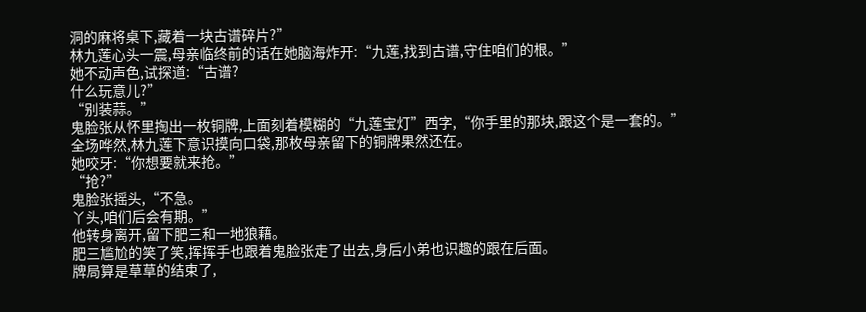洞的麻将桌下,藏着一块古谱碎片?”
林九莲心头一震,母亲临终前的话在她脑海炸开:“九莲,找到古谱,守住咱们的根。”
她不动声色,试探道:“古谱?
什么玩意儿?”
“别装蒜。”
鬼脸张从怀里掏出一枚铜牌,上面刻着模糊的“九莲宝灯”西字,“你手里的那块,跟这个是一套的。”
全场哗然,林九莲下意识摸向口袋,那枚母亲留下的铜牌果然还在。
她咬牙:“你想要就来抢。”
“抢?”
鬼脸张摇头,“不急。
丫头,咱们后会有期。”
他转身离开,留下肥三和一地狼藉。
肥三尴尬的笑了笑,挥挥手也跟着鬼脸张走了出去,身后小弟也识趣的跟在后面。
牌局算是草草的结束了,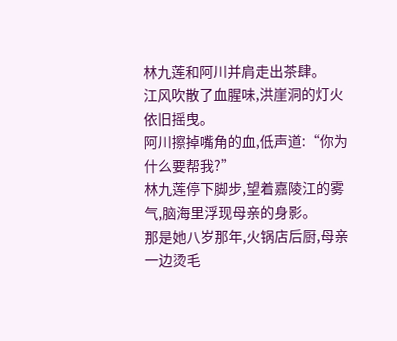林九莲和阿川并肩走出茶肆。
江风吹散了血腥味,洪崖洞的灯火依旧摇曳。
阿川擦掉嘴角的血,低声道:“你为什么要帮我?”
林九莲停下脚步,望着嘉陵江的雾气,脑海里浮现母亲的身影。
那是她八岁那年,火锅店后厨,母亲一边烫毛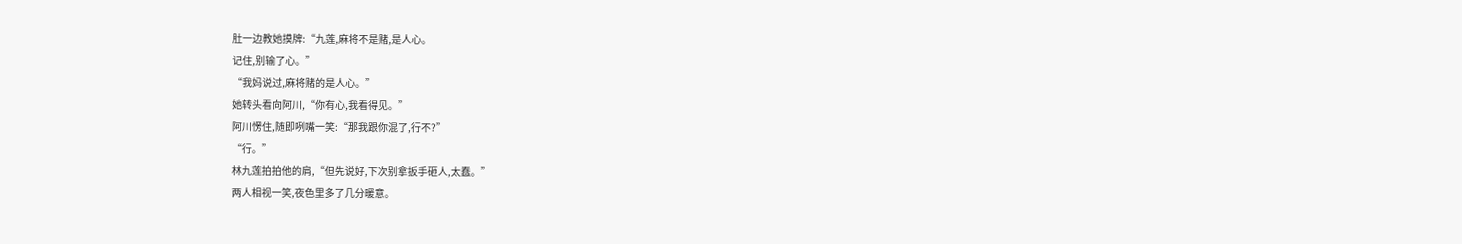肚一边教她摸牌:“九莲,麻将不是赌,是人心。
记住,别输了心。”
“我妈说过,麻将赌的是人心。”
她转头看向阿川,“你有心,我看得见。”
阿川愣住,随即咧嘴一笑:“那我跟你混了,行不?”
“行。”
林九莲拍拍他的肩,“但先说好,下次别拿扳手砸人,太蠢。”
两人相视一笑,夜色里多了几分暖意。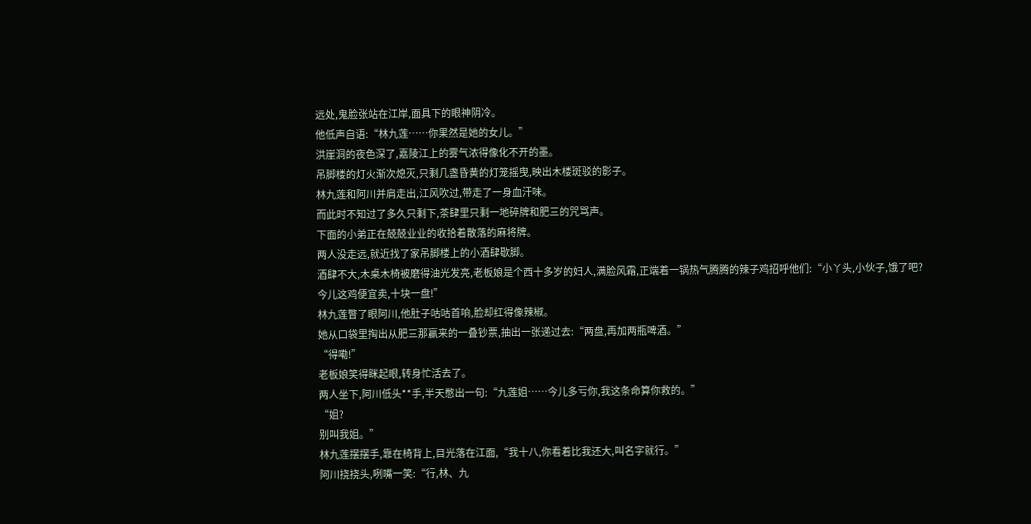远处,鬼脸张站在江岸,面具下的眼神阴冷。
他低声自语:“林九莲……你果然是她的女儿。”
洪崖洞的夜色深了,嘉陵江上的雾气浓得像化不开的墨。
吊脚楼的灯火渐次熄灭,只剩几盏昏黄的灯笼摇曳,映出木楼斑驳的影子。
林九莲和阿川并肩走出,江风吹过,带走了一身血汗味。
而此时不知过了多久只剩下,茶肆里只剩一地碎牌和肥三的咒骂声。
下面的小弟正在兢兢业业的收拾着散落的麻将牌。
两人没走远,就近找了家吊脚楼上的小酒肆歇脚。
酒肆不大,木桌木椅被磨得油光发亮,老板娘是个西十多岁的妇人,满脸风霜,正端着一锅热气腾腾的辣子鸡招呼他们:“小丫头,小伙子,饿了吧?
今儿这鸡便宜卖,十块一盘!”
林九莲瞥了眼阿川,他肚子咕咕首响,脸却红得像辣椒。
她从口袋里掏出从肥三那赢来的一叠钞票,抽出一张递过去:“两盘,再加两瓶啤酒。”
“得嘞!”
老板娘笑得眯起眼,转身忙活去了。
两人坐下,阿川低头**手,半天憋出一句:“九莲姐……今儿多亏你,我这条命算你救的。”
“姐?
别叫我姐。”
林九莲摆摆手,靠在椅背上,目光落在江面,“我十八,你看着比我还大,叫名字就行。”
阿川挠挠头,咧嘴一笑:“行,林、九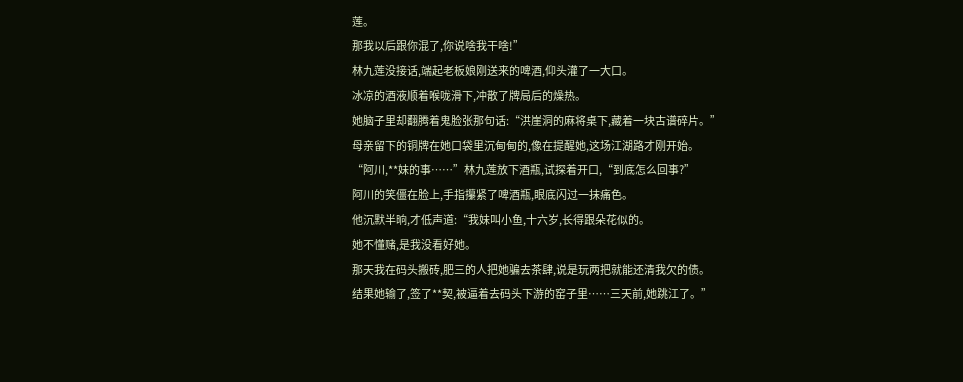莲。
那我以后跟你混了,你说啥我干啥!”
林九莲没接话,端起老板娘刚送来的啤酒,仰头灌了一大口。
冰凉的酒液顺着喉咙滑下,冲散了牌局后的燥热。
她脑子里却翻腾着鬼脸张那句话:“洪崖洞的麻将桌下,藏着一块古谱碎片。”
母亲留下的铜牌在她口袋里沉甸甸的,像在提醒她,这场江湖路才刚开始。
“阿川,**妹的事……”林九莲放下酒瓶,试探着开口,“到底怎么回事?”
阿川的笑僵在脸上,手指攥紧了啤酒瓶,眼底闪过一抹痛色。
他沉默半晌,才低声道:“我妹叫小鱼,十六岁,长得跟朵花似的。
她不懂赌,是我没看好她。
那天我在码头搬砖,肥三的人把她骗去茶肆,说是玩两把就能还清我欠的债。
结果她输了,签了**契,被逼着去码头下游的窑子里……三天前,她跳江了。”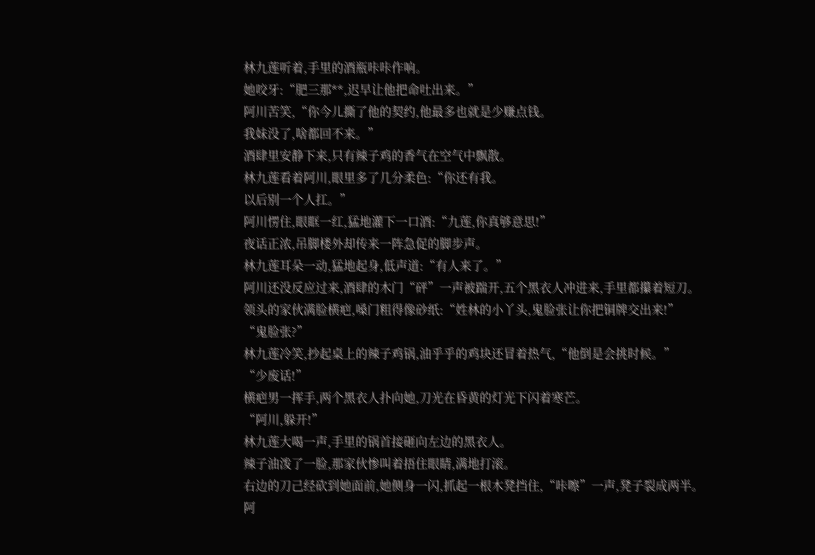林九莲听着,手里的酒瓶咔咔作响。
她咬牙:“肥三那**,迟早让他把命吐出来。”
阿川苦笑,“你今儿撕了他的契约,他最多也就是少赚点钱。
我妹没了,啥都回不来。”
酒肆里安静下来,只有辣子鸡的香气在空气中飘散。
林九莲看着阿川,眼里多了几分柔色:“你还有我。
以后别一个人扛。”
阿川愣住,眼眶一红,猛地灌下一口酒:“九莲,你真够意思!”
夜话正浓,吊脚楼外却传来一阵急促的脚步声。
林九莲耳朵一动,猛地起身,低声道:“有人来了。”
阿川还没反应过来,酒肆的木门“砰”一声被踹开,五个黑衣人冲进来,手里都攥着短刀。
领头的家伙满脸横疤,嗓门粗得像砂纸:“姓林的小丫头,鬼脸张让你把铜牌交出来!”
“鬼脸张?”
林九莲冷笑,抄起桌上的辣子鸡锅,油乎乎的鸡块还冒着热气,“他倒是会挑时候。”
“少废话!”
横疤男一挥手,两个黑衣人扑向她,刀光在昏黄的灯光下闪着寒芒。
“阿川,躲开!”
林九莲大喝一声,手里的锅首接砸向左边的黑衣人。
辣子油泼了一脸,那家伙惨叫着捂住眼睛,满地打滚。
右边的刀己经砍到她面前,她侧身一闪,抓起一根木凳挡住,“咔嚓”一声,凳子裂成两半。
阿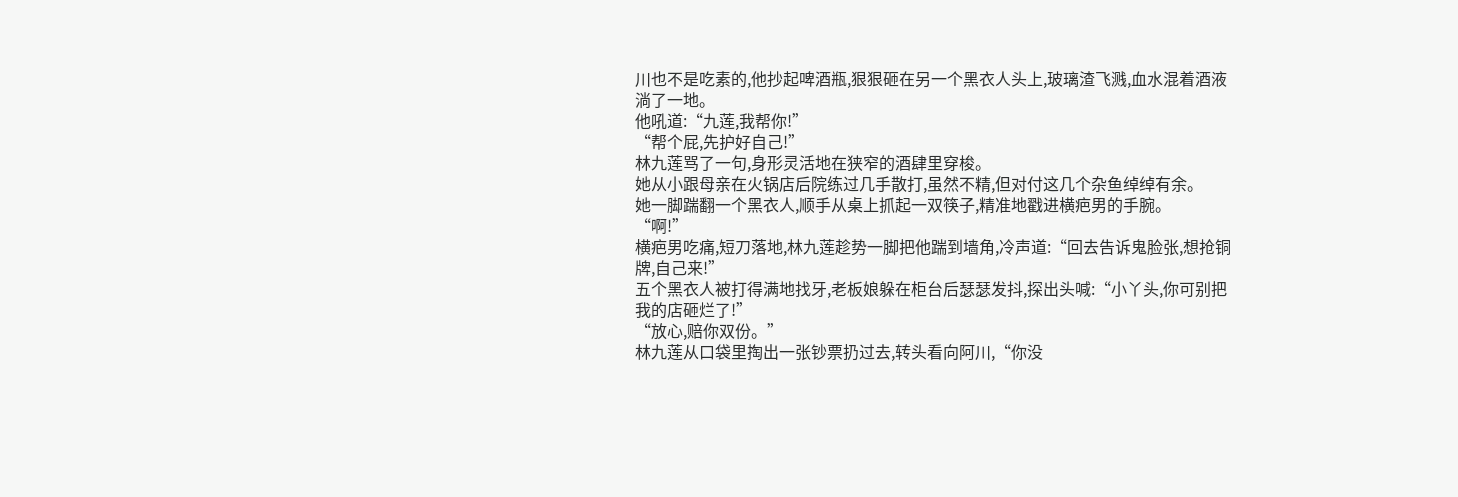川也不是吃素的,他抄起啤酒瓶,狠狠砸在另一个黑衣人头上,玻璃渣飞溅,血水混着酒液淌了一地。
他吼道:“九莲,我帮你!”
“帮个屁,先护好自己!”
林九莲骂了一句,身形灵活地在狭窄的酒肆里穿梭。
她从小跟母亲在火锅店后院练过几手散打,虽然不精,但对付这几个杂鱼绰绰有余。
她一脚踹翻一个黑衣人,顺手从桌上抓起一双筷子,精准地戳进横疤男的手腕。
“啊!”
横疤男吃痛,短刀落地,林九莲趁势一脚把他踹到墙角,冷声道:“回去告诉鬼脸张,想抢铜牌,自己来!”
五个黑衣人被打得满地找牙,老板娘躲在柜台后瑟瑟发抖,探出头喊:“小丫头,你可别把我的店砸烂了!”
“放心,赔你双份。”
林九莲从口袋里掏出一张钞票扔过去,转头看向阿川,“你没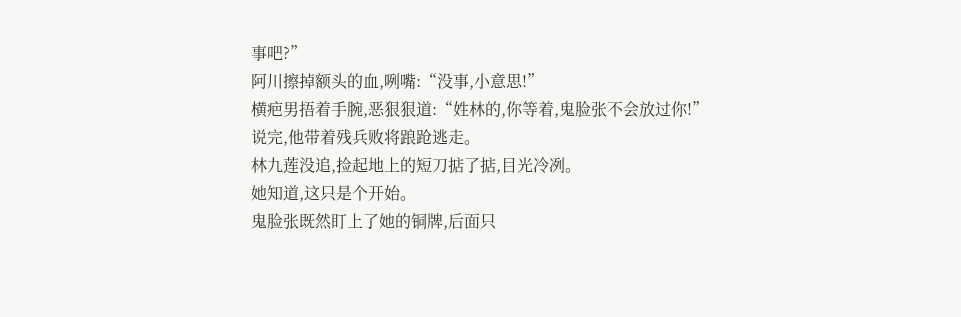事吧?”
阿川擦掉额头的血,咧嘴:“没事,小意思!”
横疤男捂着手腕,恶狠狠道:“姓林的,你等着,鬼脸张不会放过你!”
说完,他带着残兵败将踉跄逃走。
林九莲没追,捡起地上的短刀掂了掂,目光冷冽。
她知道,这只是个开始。
鬼脸张既然盯上了她的铜牌,后面只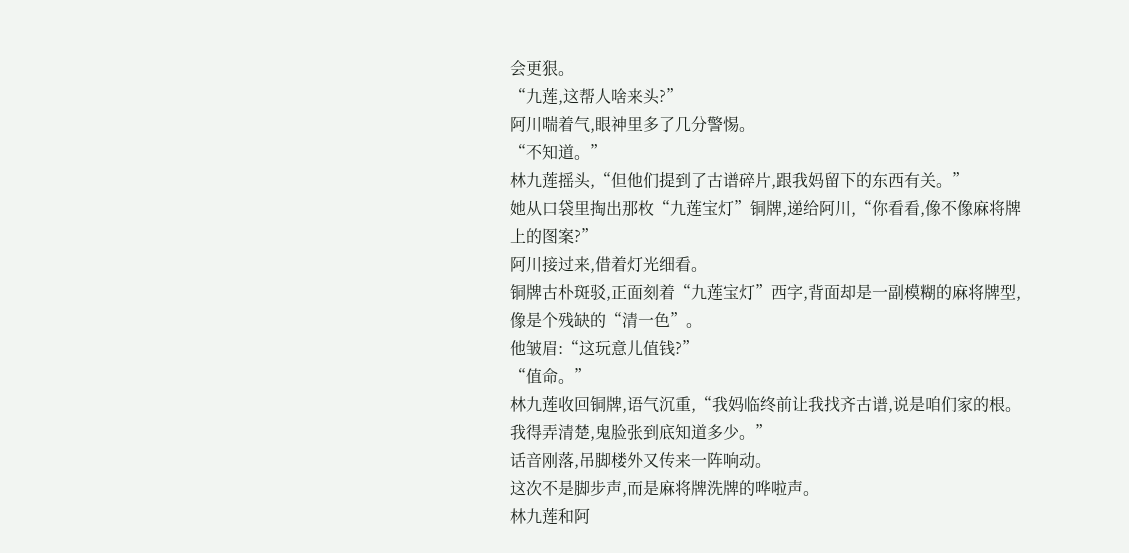会更狠。
“九莲,这帮人啥来头?”
阿川喘着气,眼神里多了几分警惕。
“不知道。”
林九莲摇头,“但他们提到了古谱碎片,跟我妈留下的东西有关。”
她从口袋里掏出那枚“九莲宝灯”铜牌,递给阿川,“你看看,像不像麻将牌上的图案?”
阿川接过来,借着灯光细看。
铜牌古朴斑驳,正面刻着“九莲宝灯”西字,背面却是一副模糊的麻将牌型,像是个残缺的“清一色”。
他皱眉:“这玩意儿值钱?”
“值命。”
林九莲收回铜牌,语气沉重,“我妈临终前让我找齐古谱,说是咱们家的根。
我得弄清楚,鬼脸张到底知道多少。”
话音刚落,吊脚楼外又传来一阵响动。
这次不是脚步声,而是麻将牌洗牌的哗啦声。
林九莲和阿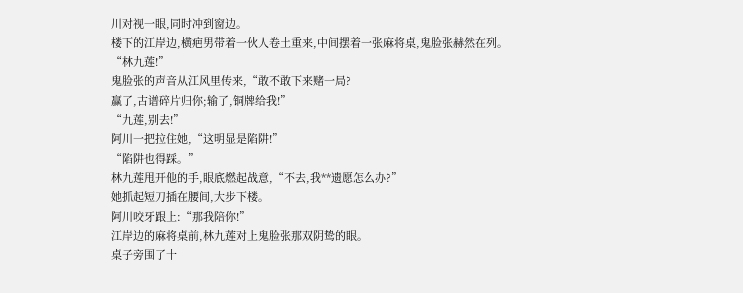川对视一眼,同时冲到窗边。
楼下的江岸边,横疤男带着一伙人卷土重来,中间摆着一张麻将桌,鬼脸张赫然在列。
“林九莲!”
鬼脸张的声音从江风里传来,“敢不敢下来赌一局?
赢了,古谱碎片归你;输了,铜牌给我!”
“九莲,别去!”
阿川一把拉住她,“这明显是陷阱!”
“陷阱也得踩。”
林九莲甩开他的手,眼底燃起战意,“不去,我**遗愿怎么办?”
她抓起短刀插在腰间,大步下楼。
阿川咬牙跟上:“那我陪你!”
江岸边的麻将桌前,林九莲对上鬼脸张那双阴鸷的眼。
桌子旁围了十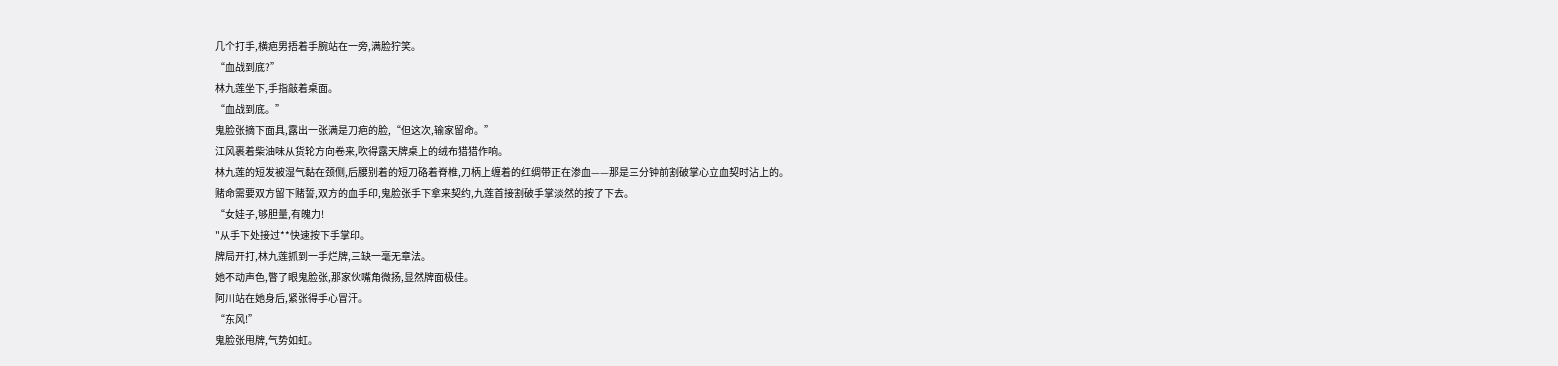几个打手,横疤男捂着手腕站在一旁,满脸狞笑。
“血战到底?”
林九莲坐下,手指敲着桌面。
“血战到底。”
鬼脸张摘下面具,露出一张满是刀疤的脸,“但这次,输家留命。”
江风裹着柴油味从货轮方向卷来,吹得露天牌桌上的绒布猎猎作响。
林九莲的短发被湿气黏在颈侧,后腰别着的短刀硌着脊椎,刀柄上缠着的红绸带正在渗血——那是三分钟前割破掌心立血契时沾上的。
赌命需要双方留下赌誓,双方的血手印,鬼脸张手下拿来契约,九莲首接割破手掌淡然的按了下去。
“女娃子,够胆量,有魄力!
"从手下处接过**快速按下手掌印。
牌局开打,林九莲抓到一手烂牌,三缺一毫无章法。
她不动声色,瞥了眼鬼脸张,那家伙嘴角微扬,显然牌面极佳。
阿川站在她身后,紧张得手心冒汗。
“东风!”
鬼脸张甩牌,气势如虹。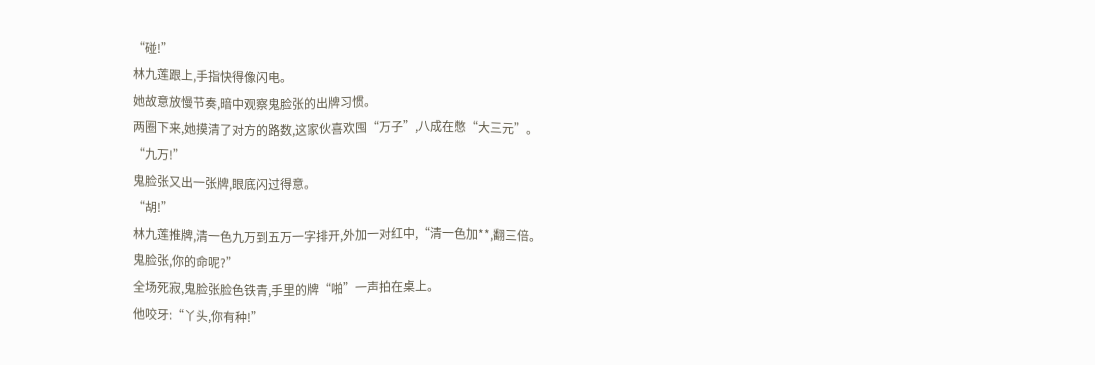“碰!”
林九莲跟上,手指快得像闪电。
她故意放慢节奏,暗中观察鬼脸张的出牌习惯。
两圈下来,她摸清了对方的路数,这家伙喜欢囤“万子”,八成在憋“大三元”。
“九万!”
鬼脸张又出一张牌,眼底闪过得意。
“胡!”
林九莲推牌,清一色九万到五万一字排开,外加一对红中,“清一色加**,翻三倍。
鬼脸张,你的命呢?”
全场死寂,鬼脸张脸色铁青,手里的牌“啪”一声拍在桌上。
他咬牙:“丫头,你有种!”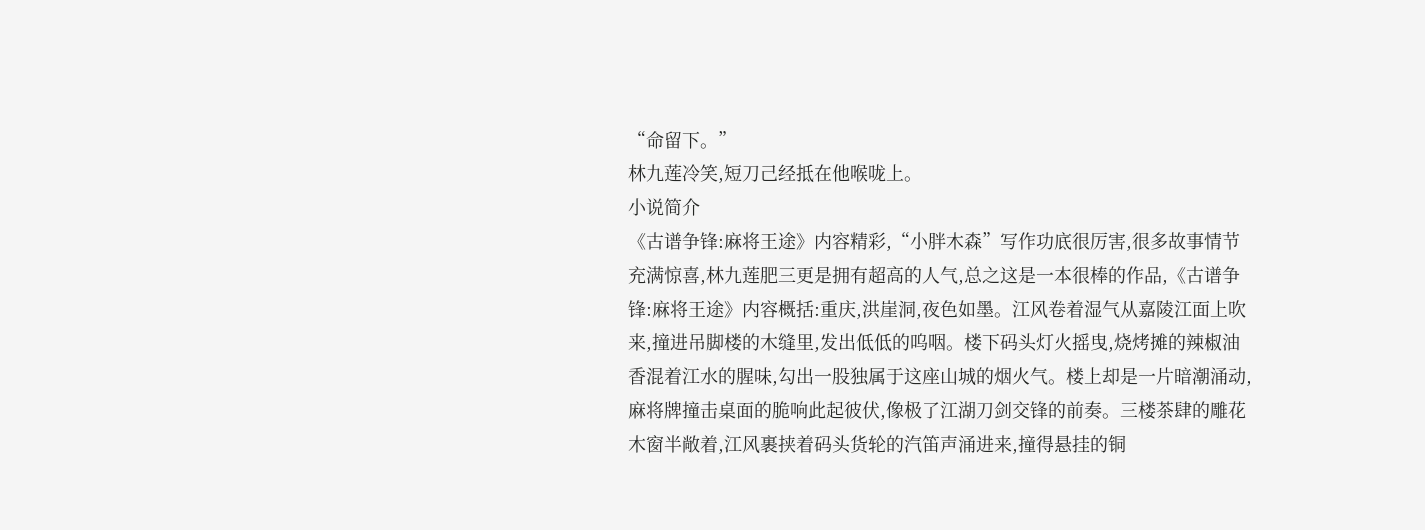“命留下。”
林九莲冷笑,短刀己经抵在他喉咙上。
小说简介
《古谱争锋:麻将王途》内容精彩,“小胖木森”写作功底很厉害,很多故事情节充满惊喜,林九莲肥三更是拥有超高的人气,总之这是一本很棒的作品,《古谱争锋:麻将王途》内容概括:重庆,洪崖洞,夜色如墨。江风卷着湿气从嘉陵江面上吹来,撞进吊脚楼的木缝里,发出低低的呜咽。楼下码头灯火摇曳,烧烤摊的辣椒油香混着江水的腥味,勾出一股独属于这座山城的烟火气。楼上却是一片暗潮涌动,麻将牌撞击桌面的脆响此起彼伏,像极了江湖刀剑交锋的前奏。三楼茶肆的雕花木窗半敞着,江风裹挟着码头货轮的汽笛声涌进来,撞得悬挂的铜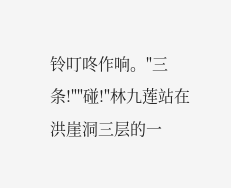铃叮咚作响。"三条!""碰!"林九莲站在洪崖洞三层的一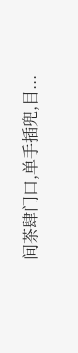间茶肆门口,单手插兜,目...